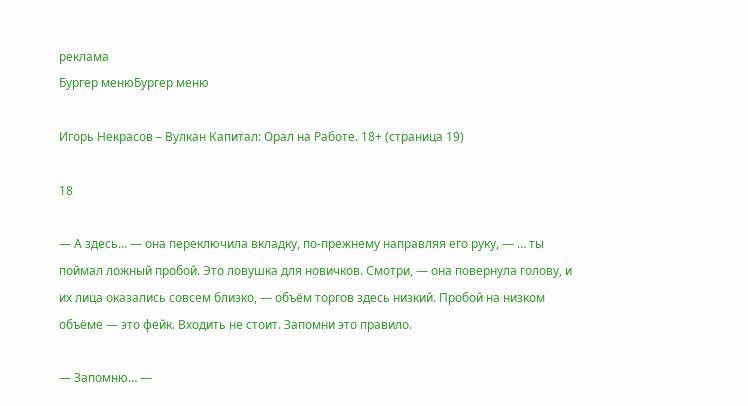реклама
Бургер менюБургер меню

Игорь Некрасов – Вулкан Капитал: Орал на Работе. 18+ (страница 19)

18

— А здесь… — она переключила вкладку, по-прежнему направляя его руку, — … ты поймал ложный пробой. Это ловушка для новичков. Смотри, — она повернула голову, и их лица оказались совсем близко, — объём торгов здесь низкий. Пробой на низком объёме — это фейк. Входить не стоит. Запомни это правило.

— Запомню… —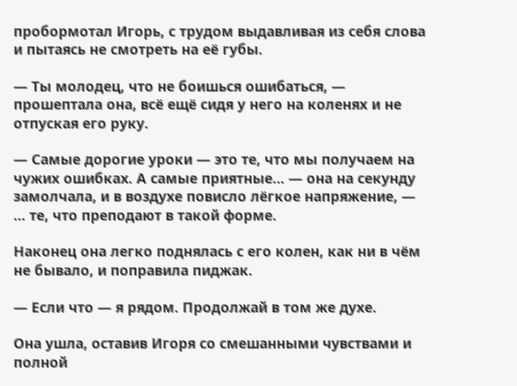пробормотал Игорь, с трудом выдавливая из себя слова и пытаясь не смотреть на её губы.

— Ты молодец, что не боишься ошибаться, — прошептала она, всё ещё сидя у него на коленях и не отпуская его руку.

— Самые дорогие уроки — это те, что мы получаем на чужих ошибках. А самые приятные… — она на секунду замолчала, и в воздухе повисло лёгкое напряжение, — … те, что преподают в такой форме.

Наконец она легко поднялась с его колен, как ни в чём не бывало, и поправила пиджак.

— Если что — я рядом. Продолжай в том же духе.

Она ушла, оставив Игоря со смешанными чувствами и полной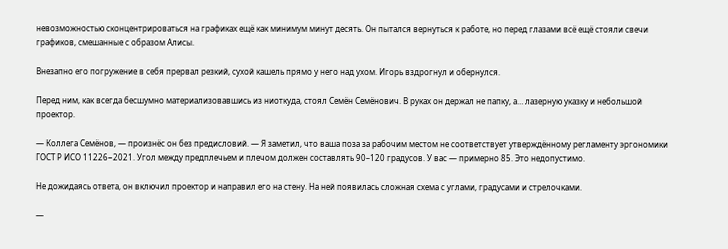невозможностью сконцентрироваться на графиках ещё как минимум минут десять. Он пытался вернуться к работе, но перед глазами всё ещё стояли свечи графиков, смешанные с образом Алисы.

Внезапно его погружение в себя прервал резкий, сухой кашель прямо у него над ухом. Игорь вздрогнул и обернулся.

Перед ним, как всегда бесшумно материализовавшись из ниоткуда, стоял Семён Семёнович. В руках он держал не папку, а… лазерную указку и небольшой проектор.

— Коллега Семёнов, — произнёс он без предисловий. — Я заметил, что ваша поза за рабочим местом не соответствует утверждённому регламенту эргономики ГОСТ Р ИСО 11226−2021. Угол между предплечьем и плечом должен составлять 90–120 градусов. У вас — примерно 85. Это недопустимо.

Не дожидаясь ответа, он включил проектор и направил его на стену. На ней появилась сложная схема с углами, градусами и стрелочками.

—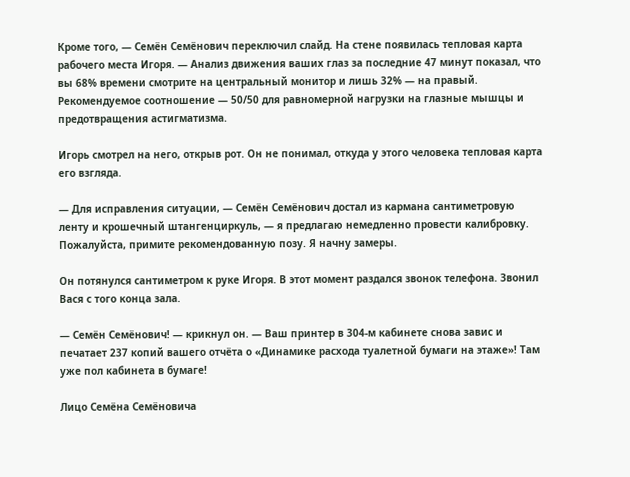Кроме того, — Семён Семёнович переключил слайд. На стене появилась тепловая карта рабочего места Игоря. — Анализ движения ваших глаз за последние 47 минут показал, что вы 68% времени смотрите на центральный монитор и лишь 32% — на правый. Рекомендуемое соотношение — 50/50 для равномерной нагрузки на глазные мышцы и предотвращения астигматизма.

Игорь смотрел на него, открыв рот. Он не понимал, откуда у этого человека тепловая карта его взгляда.

— Для исправления ситуации, — Семён Семёнович достал из кармана сантиметровую ленту и крошечный штангенциркуль, — я предлагаю немедленно провести калибровку. Пожалуйста, примите рекомендованную позу. Я начну замеры.

Он потянулся сантиметром к руке Игоря. В этот момент раздался звонок телефона. Звонил Вася с того конца зала.

— Семён Семёнович! — крикнул он. — Ваш принтер в 304-м кабинете снова завис и печатает 237 копий вашего отчёта о «Динамике расхода туалетной бумаги на этаже»! Там уже пол кабинета в бумаге!

Лицо Семёна Семёновича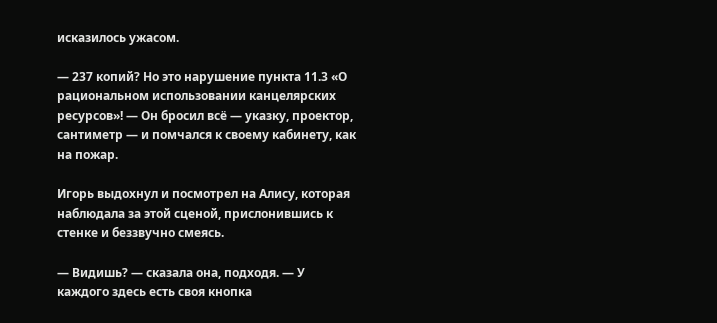исказилось ужасом.

— 237 копий? Но это нарушение пункта 11.3 «О рациональном использовании канцелярских ресурсов»! — Он бросил всё — указку, проектор, сантиметр — и помчался к своему кабинету, как на пожар.

Игорь выдохнул и посмотрел на Алису, которая наблюдала за этой сценой, прислонившись к стенке и беззвучно смеясь.

— Видишь? — сказала она, подходя. — У каждого здесь есть своя кнопка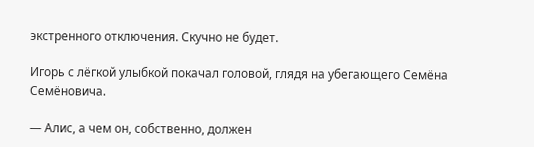экстренного отключения. Скучно не будет.

Игорь с лёгкой улыбкой покачал головой, глядя на убегающего Семёна Семёновича.

— Алис, а чем он, собственно, должен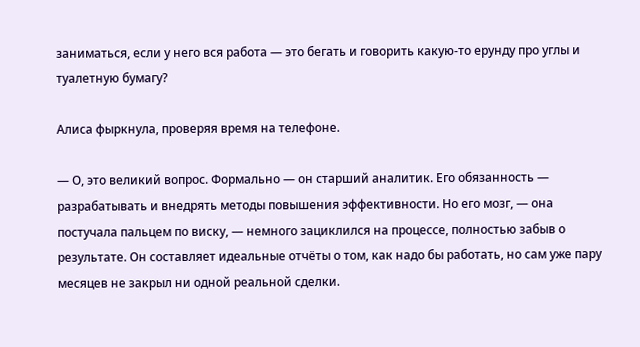заниматься, если у него вся работа — это бегать и говорить какую-то ерунду про углы и туалетную бумагу?

Алиса фыркнула, проверяя время на телефоне.

— О, это великий вопрос. Формально — он старший аналитик. Его обязанность — разрабатывать и внедрять методы повышения эффективности. Но его мозг, — она постучала пальцем по виску, — немного зациклился на процессе, полностью забыв о результате. Он составляет идеальные отчёты о том, как надо бы работать, но сам уже пару месяцев не закрыл ни одной реальной сделки.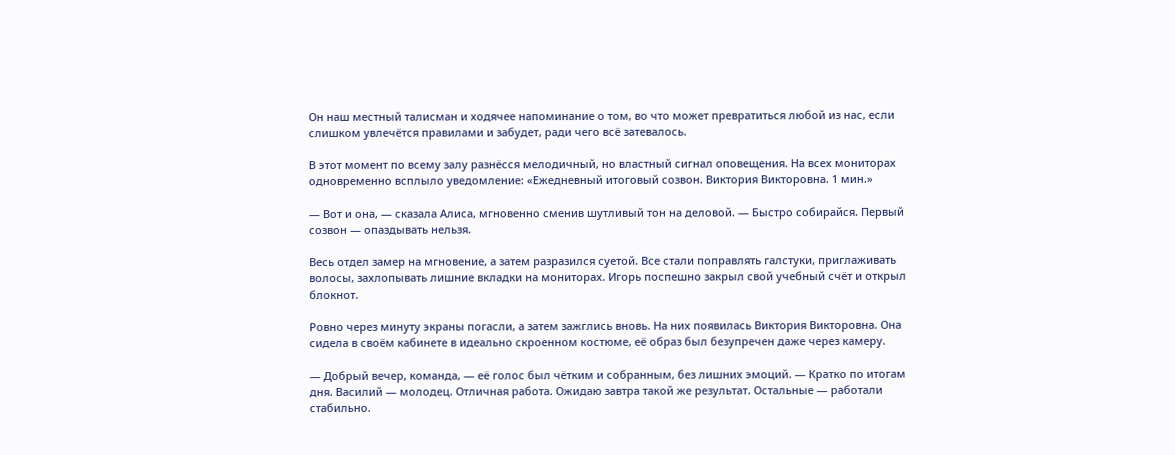Он наш местный талисман и ходячее напоминание о том, во что может превратиться любой из нас, если слишком увлечётся правилами и забудет, ради чего всё затевалось.

В этот момент по всему залу разнёсся мелодичный, но властный сигнал оповещения. На всех мониторах одновременно всплыло уведомление: «Ежедневный итоговый созвон. Виктория Викторовна. 1 мин.»

— Вот и она, — сказала Алиса, мгновенно сменив шутливый тон на деловой. — Быстро собирайся. Первый созвон — опаздывать нельзя.

Весь отдел замер на мгновение, а затем разразился суетой. Все стали поправлять галстуки, приглаживать волосы, захлопывать лишние вкладки на мониторах. Игорь поспешно закрыл свой учебный счёт и открыл блокнот.

Ровно через минуту экраны погасли, а затем зажглись вновь. На них появилась Виктория Викторовна. Она сидела в своём кабинете в идеально скроенном костюме, её образ был безупречен даже через камеру.

— Добрый вечер, команда, — её голос был чётким и собранным, без лишних эмоций. — Кратко по итогам дня. Василий — молодец. Отличная работа. Ожидаю завтра такой же результат. Остальные — работали стабильно.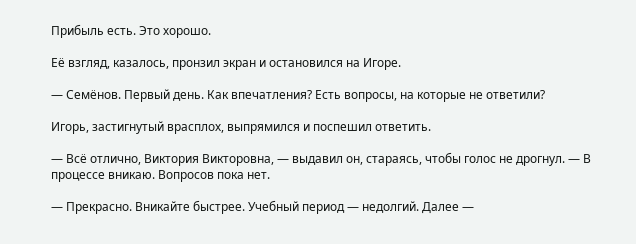Прибыль есть. Это хорошо.

Её взгляд, казалось, пронзил экран и остановился на Игоре.

— Семёнов. Первый день. Как впечатления? Есть вопросы, на которые не ответили?

Игорь, застигнутый врасплох, выпрямился и поспешил ответить.

— Всё отлично, Виктория Викторовна, — выдавил он, стараясь, чтобы голос не дрогнул. — В процессе вникаю. Вопросов пока нет.

— Прекрасно. Вникайте быстрее. Учебный период — недолгий. Далее —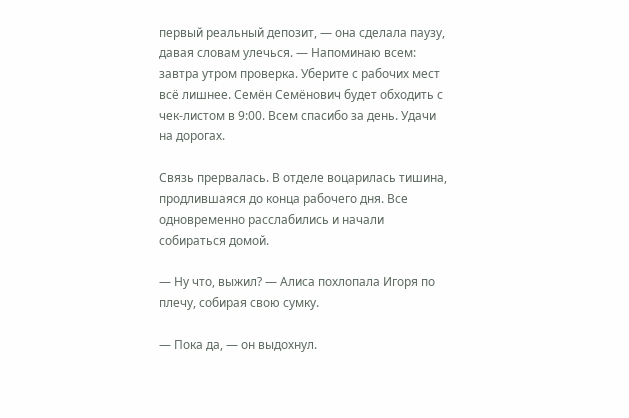первый реальный депозит, — она сделала паузу, давая словам улечься. — Напоминаю всем: завтра утром проверка. Уберите с рабочих мест всё лишнее. Семён Семёнович будет обходить с чек-листом в 9:00. Всем спасибо за день. Удачи на дорогах.

Связь прервалась. В отделе воцарилась тишина, продлившаяся до конца рабочего дня. Все одновременно расслабились и начали собираться домой.

— Ну что, выжил? — Алиса похлопала Игоря по плечу, собирая свою сумку.

— Пока да, — он выдохнул.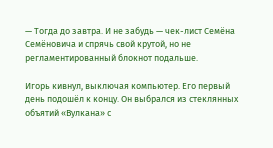— Тогда до завтра. И не забудь — чек-лист Семёна Семёновича и спрячь свой крутой, но не регламентированный блокнот подальше.

Игорь кивнул, выключая компьютер. Его первый день подошёл к концу. Он выбрался из стеклянных объятий «Вулкана» с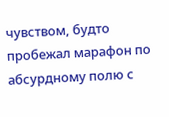чувством, будто пробежал марафон по абсурдному полю с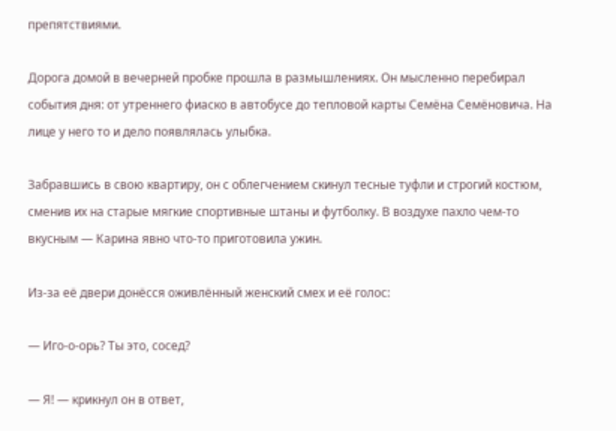препятствиями.

Дорога домой в вечерней пробке прошла в размышлениях. Он мысленно перебирал события дня: от утреннего фиаско в автобусе до тепловой карты Семёна Семёновича. На лице у него то и дело появлялась улыбка.

Забравшись в свою квартиру, он с облегчением скинул тесные туфли и строгий костюм, сменив их на старые мягкие спортивные штаны и футболку. В воздухе пахло чем-то вкусным — Карина явно что-то приготовила ужин.

Из-за её двери донёсся оживлённый женский смех и её голос:

— Иго-о-орь? Ты это, сосед?

— Я! — крикнул он в ответ,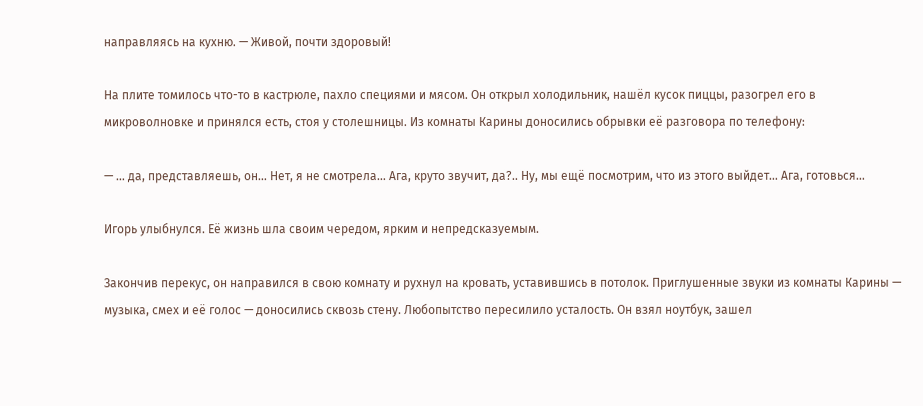направляясь на кухню. — Живой, почти здоровый!

На плите томилось что-то в кастрюле, пахло специями и мясом. Он открыл холодильник, нашёл кусок пиццы, разогрел его в микроволновке и принялся есть, стоя у столешницы. Из комнаты Карины доносились обрывки её разговора по телефону:

— … да, представляешь, он… Нет, я не смотрела… Ага, круто звучит, да?.. Ну, мы ещё посмотрим, что из этого выйдет… Ага, готовься…

Игорь улыбнулся. Её жизнь шла своим чередом, ярким и непредсказуемым.

Закончив перекус, он направился в свою комнату и рухнул на кровать, уставившись в потолок. Приглушенные звуки из комнаты Карины — музыка, смех и её голос — доносились сквозь стену. Любопытство пересилило усталость. Он взял ноутбук, зашел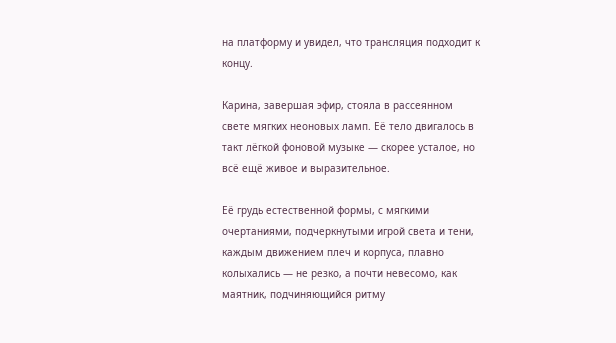на платформу и увидел, что трансляция подходит к концу.

Карина, завершая эфир, стояла в рассеянном свете мягких неоновых ламп. Её тело двигалось в такт лёгкой фоновой музыке — скорее усталое, но всё ещё живое и выразительное.

Её грудь естественной формы, с мягкими очертаниями, подчеркнутыми игрой света и тени, каждым движением плеч и корпуса, плавно колыхались — не резко, а почти невесомо, как маятник, подчиняющийся ритму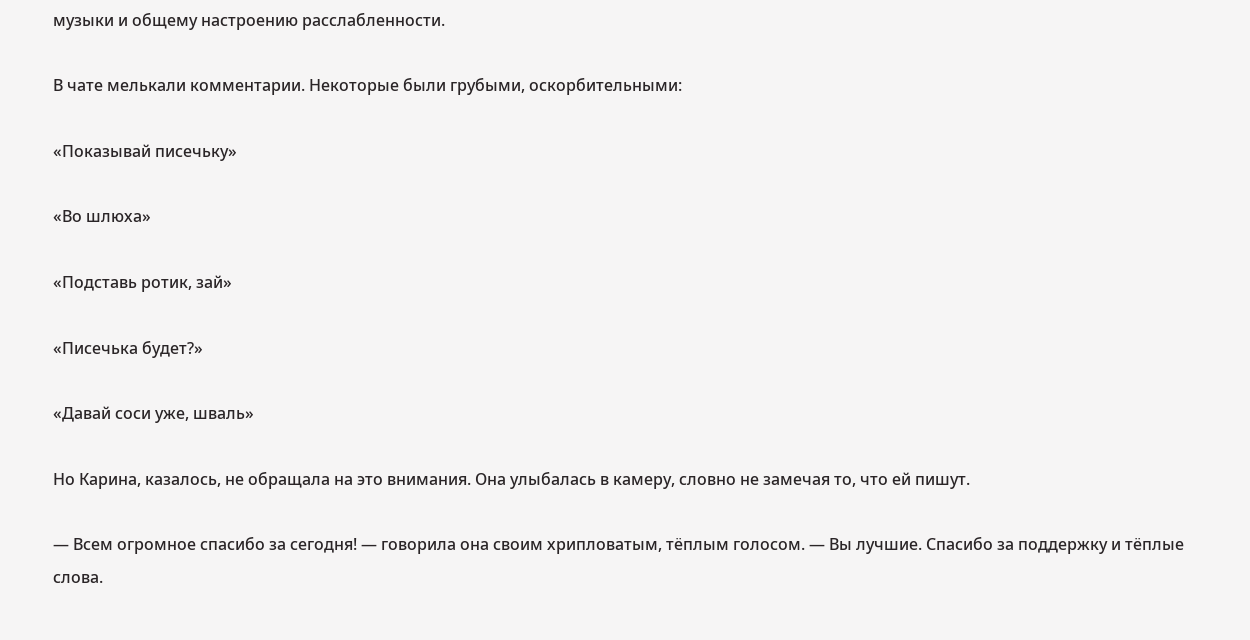музыки и общему настроению расслабленности.

В чате мелькали комментарии. Некоторые были грубыми, оскорбительными:

«Показывай писечьку»

«Во шлюха»

«Подставь ротик, зай»

«Писечька будет?»

«Давай соси уже, шваль»

Но Карина, казалось, не обращала на это внимания. Она улыбалась в камеру, словно не замечая то, что ей пишут.

— Всем огромное спасибо за сегодня! — говорила она своим хрипловатым, тёплым голосом. — Вы лучшие. Спасибо за поддержку и тёплые слова.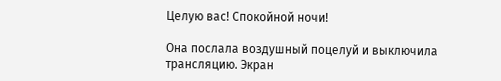Целую вас! Спокойной ночи!

Она послала воздушный поцелуй и выключила трансляцию. Экран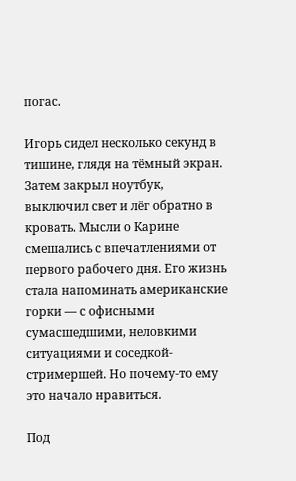погас.

Игорь сидел несколько секунд в тишине, глядя на тёмный экран. Затем закрыл ноутбук, выключил свет и лёг обратно в кровать. Мысли о Карине смешались с впечатлениями от первого рабочего дня. Его жизнь стала напоминать американские горки — с офисными сумасшедшими, неловкими ситуациями и соседкой-стримершей. Но почему-то ему это начало нравиться.

Под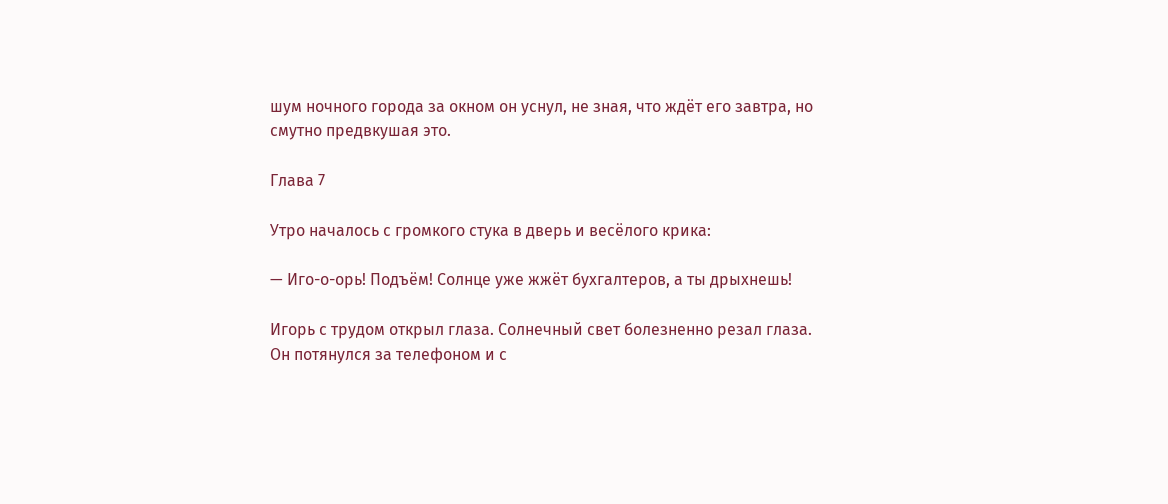шум ночного города за окном он уснул, не зная, что ждёт его завтра, но смутно предвкушая это.

Глава 7

Утро началось с громкого стука в дверь и весёлого крика:

— Иго-о-орь! Подъём! Солнце уже жжёт бухгалтеров, а ты дрыхнешь!

Игорь с трудом открыл глаза. Солнечный свет болезненно резал глаза. Он потянулся за телефоном и с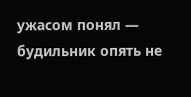ужасом понял — будильник опять не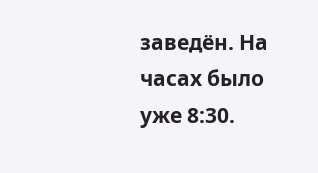заведён. На часах было уже 8:30.